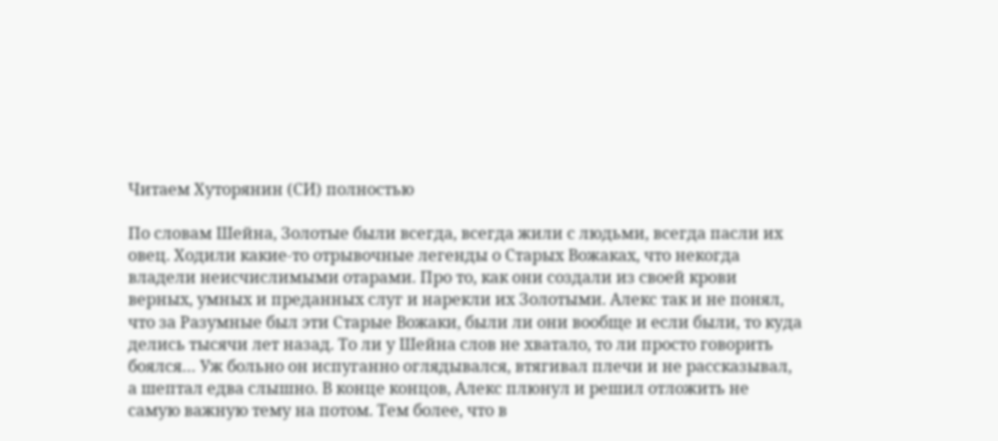Читаем Хуторянин (СИ) полностью

По словам Шейна, Золотые были всегда, всегда жили с людьми, всегда пасли их овец. Ходили какие-то отрывочные легенды о Старых Вожаках, что некогда владели неисчислимыми отарами. Про то, как они создали из своей крови  верных, умных и преданных слуг и нарекли их Золотыми. Алекс так и не понял, что за Разумные был эти Старые Вожаки, были ли они вообще и если были, то куда делись тысячи лет назад. То ли у Шейна слов не хватало, то ли просто говорить боялся… Уж больно он испуганно оглядывался, втягивал плечи и не рассказывал, а шептал едва слышно. В конце концов, Алекс плюнул и решил отложить не самую важную тему на потом. Тем более, что в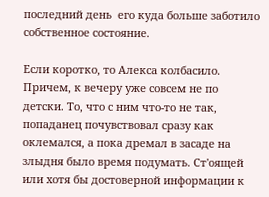последний день  его куда больше заботило собственное состояние.

Если коротко, то Алекса колбасило. Причем, к вечеру уже совсем не по детски. То, что с ним что-то не так, попаданец почувствовал сразу как оклемался, а пока дремал в засаде на злыдня было время подумать. Ст'oящей или хотя бы достоверной информации к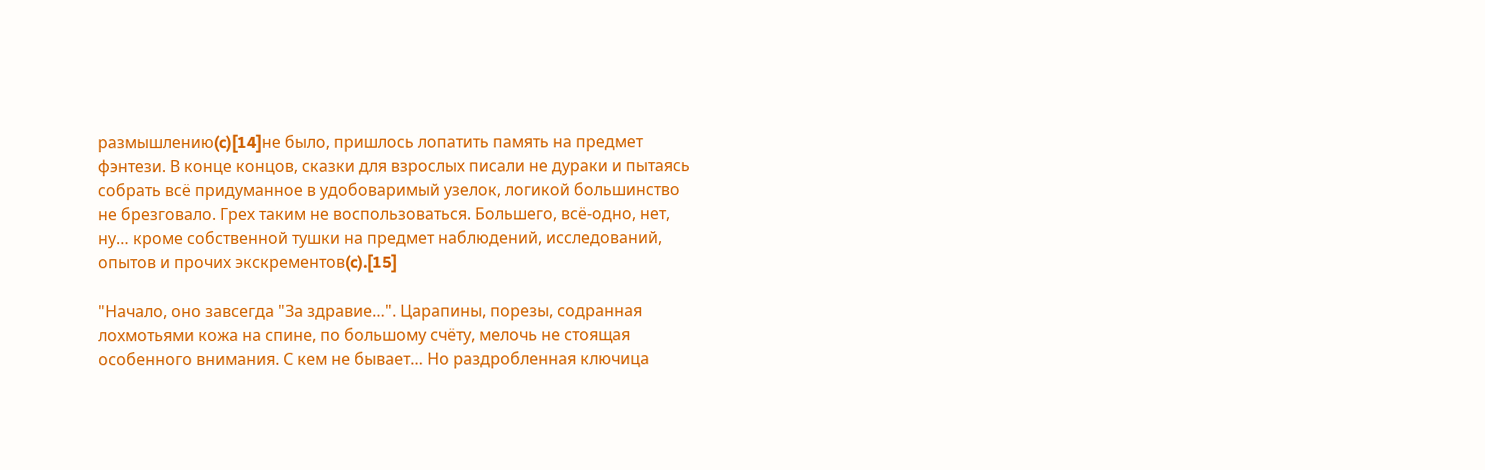размышлению(c)[14]не было, пришлось лопатить память на предмет фэнтези. В конце концов, сказки для взрослых писали не дураки и пытаясь собрать всё придуманное в удобоваримый узелок, логикой большинство не брезговало. Грех таким не воспользоваться. Большего, всё-одно, нет, ну… кроме собственной тушки на предмет наблюдений, исследований, опытов и прочих экскрементов(c).[15]

"Начало, оно завсегда "За здравие…". Царапины, порезы, содранная лохмотьями кожа на спине, по большому счёту, мелочь не стоящая особенного внимания. С кем не бывает… Но раздробленная ключица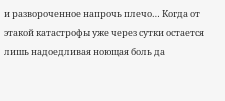и развороченное напрочь плечо… Когда от этакой катастрофы уже через сутки остается лишь надоедливая ноющая боль да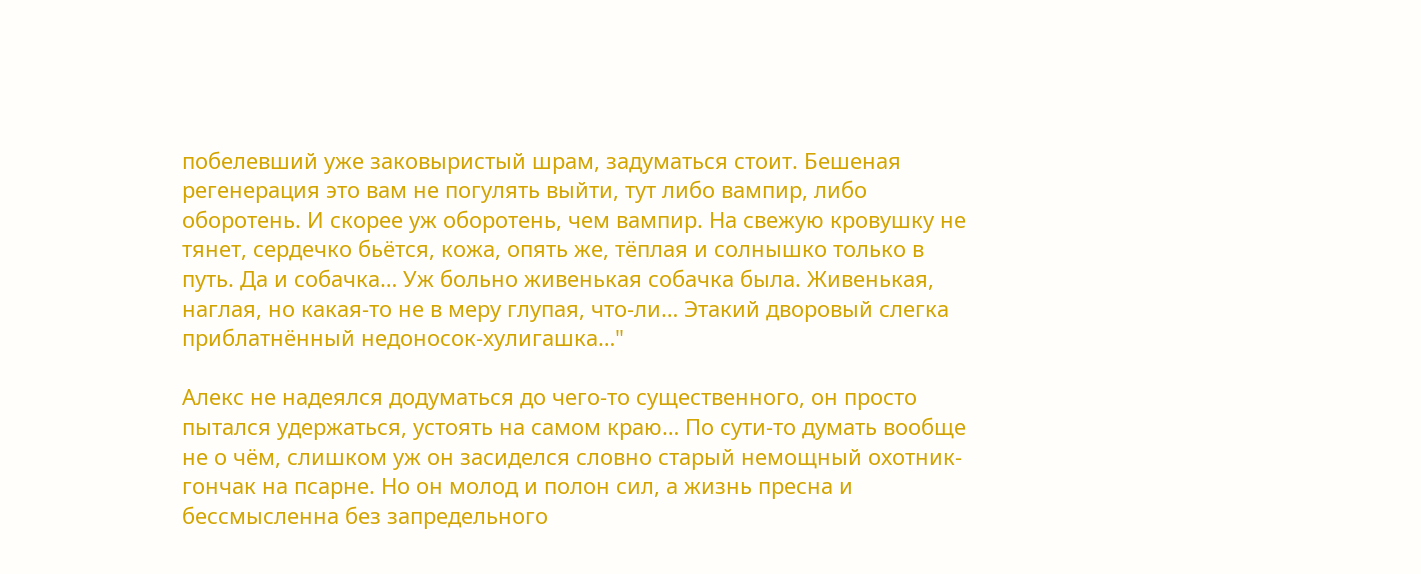побелевший уже заковыристый шрам, задуматься стоит. Бешеная регенерация это вам не погулять выйти, тут либо вампир, либо оборотень. И скорее уж оборотень, чем вампир. На свежую кровушку не тянет, сердечко бьётся, кожа, опять же, тёплая и солнышко только в путь. Да и собачка… Уж больно живенькая собачка была. Живенькая, наглая, но какая-то не в меру глупая, что-ли… Этакий дворовый слегка приблатнённый недоносок-хулигашка…"

Алекс не надеялся додуматься до чего-то существенного, он просто пытался удержаться, устоять на самом краю… По сути-то думать вообще не о чём, слишком уж он засиделся словно старый немощный охотник-гончак на псарне. Но он молод и полон сил, а жизнь пресна и бессмысленна без запредельного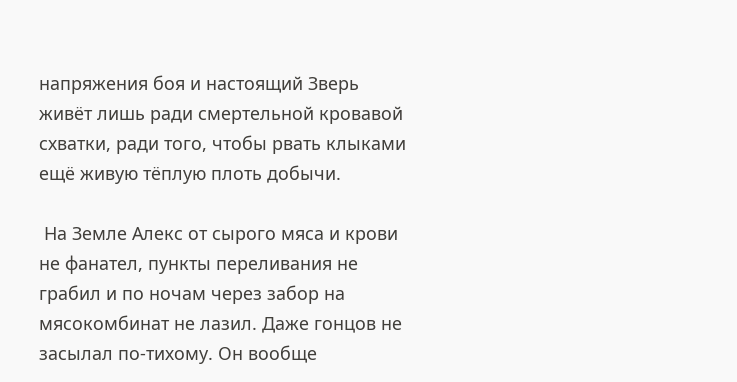напряжения боя и настоящий Зверь живёт лишь ради смертельной кровавой схватки, ради того, чтобы рвать клыками ещё живую тёплую плоть добычи.

 На Земле Алекс от сырого мяса и крови не фанател, пункты переливания не грабил и по ночам через забор на мясокомбинат не лазил. Даже гонцов не засылал по-тихому. Он вообще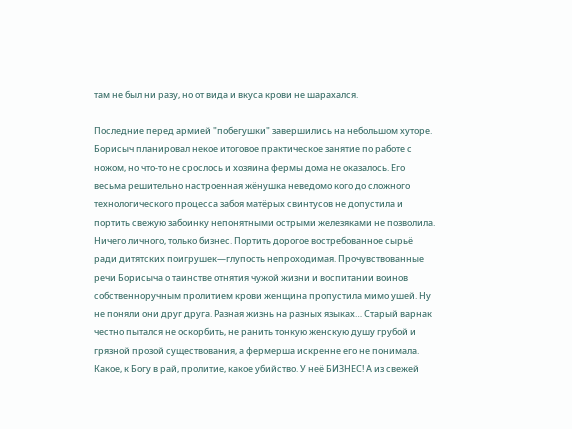там не был ни разу, но от вида и вкуса крови не шарахался.

Последние перед армией "побегушки" завершились на небольшом хуторе. Борисыч планировал некое итоговое практическое занятие по работе с ножом, но что-то не срослось и хозяина фермы дома не оказалось. Его весьма решительно настроенная жёнушка неведомо кого до сложного технологического процесса забоя матёрых свинтусов не допустила и портить свежую забоинку непонятными острыми железяками не позволила. Ничего личного, только бизнес. Портить дорогое востребованное сырьё ради дитятских поигрушек—глупость непроходимая. Прочувствованные речи Борисыча о таинстве отнятия чужой жизни и воспитании воинов собственноручным пролитием крови женщина пропустила мимо ушей. Ну не поняли они друг друга. Разная жизнь на разных языках… Старый варнак честно пытался не оскорбить, не ранить тонкую женскую душу грубой и грязной прозой существования, а фермерша искренне его не понимала. Какое, к Богу в рай, пролитие, какое убийство. У неё БИЗНЕС! А из свежей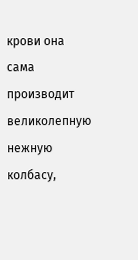крови она сама производит великолепную нежную колбасу,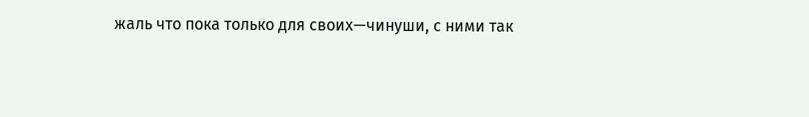жаль что пока только для своих—чинуши, с ними так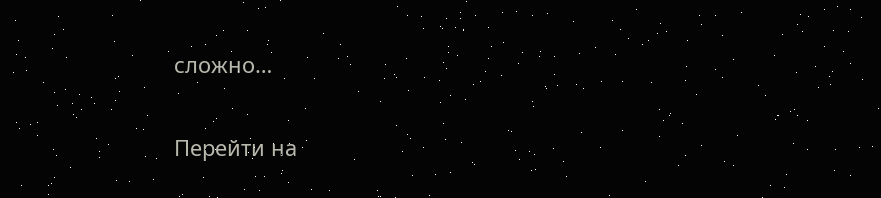сложно…

Перейти на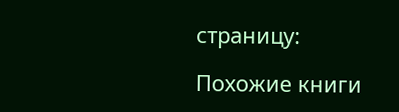страницу:

Похожие книги